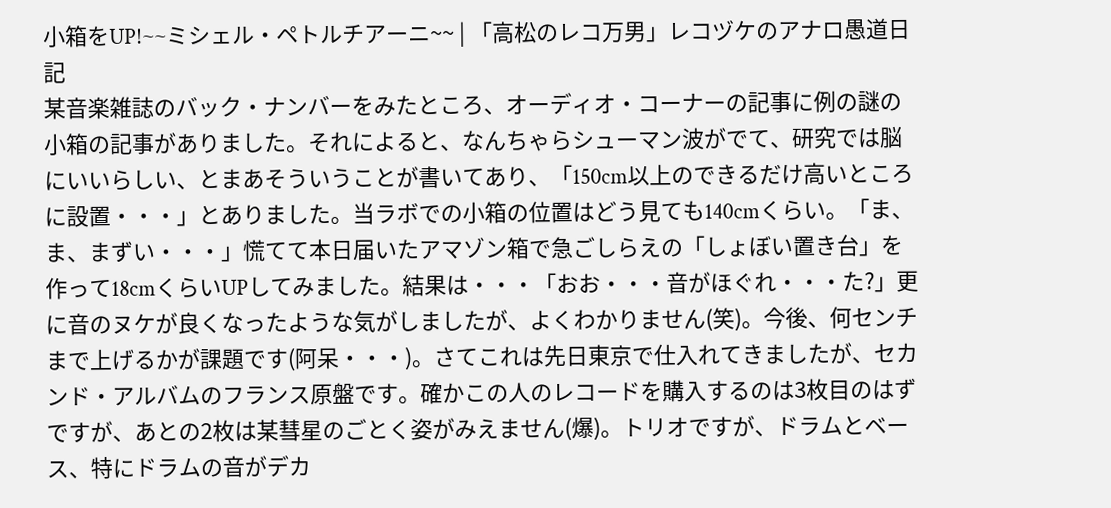小箱をUP!~~ミシェル・ペトルチアーニ~~ | 「高松のレコ万男」レコヅケのアナロ愚道日記
某音楽雑誌のバック・ナンバーをみたところ、オーディオ・コーナーの記事に例の謎の小箱の記事がありました。それによると、なんちゃらシューマン波がでて、研究では脳にいいらしい、とまあそういうことが書いてあり、「150cm以上のできるだけ高いところに設置・・・」とありました。当ラボでの小箱の位置はどう見ても140cmくらい。「ま、ま、まずい・・・」慌てて本日届いたアマゾン箱で急ごしらえの「しょぼい置き台」を作って18cmくらいUPしてみました。結果は・・・「おお・・・音がほぐれ・・・た?」更に音のヌケが良くなったような気がしましたが、よくわかりません(笑)。今後、何センチまで上げるかが課題です(阿呆・・・)。さてこれは先日東京で仕入れてきましたが、セカンド・アルバムのフランス原盤です。確かこの人のレコードを購入するのは3枚目のはずですが、あとの2枚は某彗星のごとく姿がみえません(爆)。トリオですが、ドラムとベース、特にドラムの音がデカ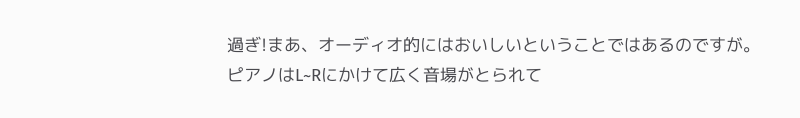過ぎ!まあ、オーディオ的にはおいしいということではあるのですが。ピアノはL~Rにかけて広く音場がとられて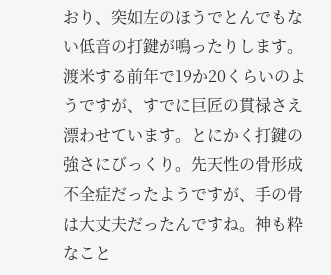おり、突如左のほうでとんでもない低音の打鍵が鳴ったりします。渡米する前年で19か20くらいのようですが、すでに巨匠の貫禄さえ漂わせています。とにかく打鍵の強さにびっくり。先天性の骨形成不全症だったようですが、手の骨は大丈夫だったんですね。神も粋なこと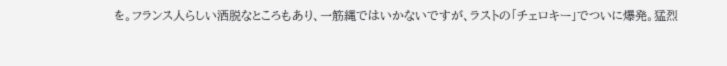を。フランス人らしい洒脱なところもあり、一筋縄ではいかないですが、ラストの「チェロキー」でついに爆発。猛烈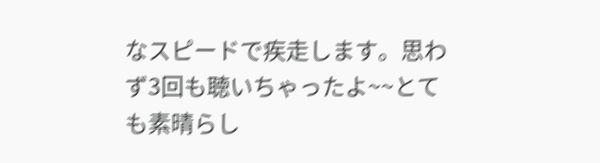なスピードで疾走します。思わず3回も聴いちゃったよ~~とても素晴らし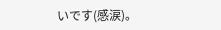いです(感涙)。